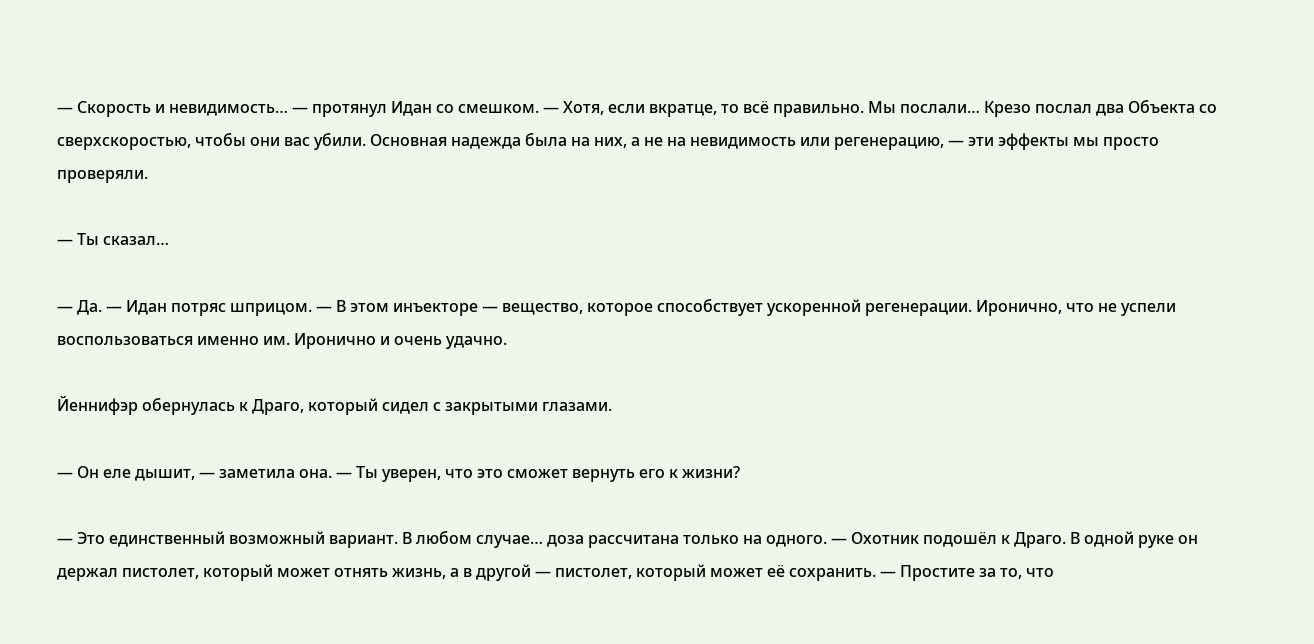— Скорость и невидимость… — протянул Идан со смешком. — Хотя, если вкратце, то всё правильно. Мы послали… Крезо послал два Объекта со сверхскоростью, чтобы они вас убили. Основная надежда была на них, а не на невидимость или регенерацию, — эти эффекты мы просто проверяли.

— Ты сказал…

— Да. — Идан потряс шприцом. — В этом инъекторе — вещество, которое способствует ускоренной регенерации. Иронично, что не успели воспользоваться именно им. Иронично и очень удачно.

Йеннифэр обернулась к Драго, который сидел с закрытыми глазами.

— Он еле дышит, — заметила она. — Ты уверен, что это сможет вернуть его к жизни?

— Это единственный возможный вариант. В любом случае… доза рассчитана только на одного. — Охотник подошёл к Драго. В одной руке он держал пистолет, который может отнять жизнь, а в другой — пистолет, который может её сохранить. — Простите за то, что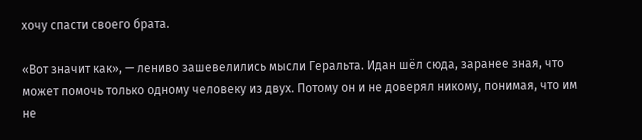хочу спасти своего брата.

«Вот значит как», — лениво зашевелились мысли Геральта. Идан шёл сюда, заранее зная, что может помочь только одному человеку из двух. Потому он и не доверял никому, понимая, что им не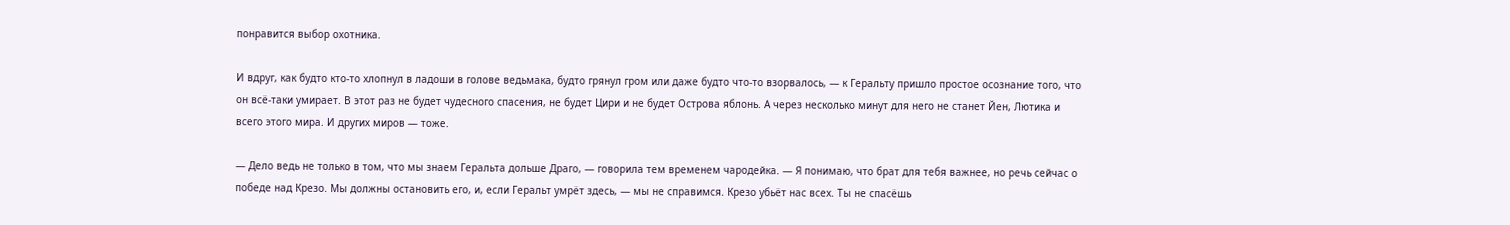понравится выбор охотника.

И вдруг, как будто кто-то хлопнул в ладоши в голове ведьмака, будто грянул гром или даже будто что-то взорвалось, — к Геральту пришло простое осознание того, что он всё-таки умирает. В этот раз не будет чудесного спасения, не будет Цири и не будет Острова яблонь. А через несколько минут для него не станет Йен, Лютика и всего этого мира. И других миров — тоже.

— Дело ведь не только в том, что мы знаем Геральта дольше Драго, — говорила тем временем чародейка. — Я понимаю, что брат для тебя важнее, но речь сейчас о победе над Крезо. Мы должны остановить его, и, если Геральт умрёт здесь, — мы не справимся. Крезо убьёт нас всех. Ты не спасёшь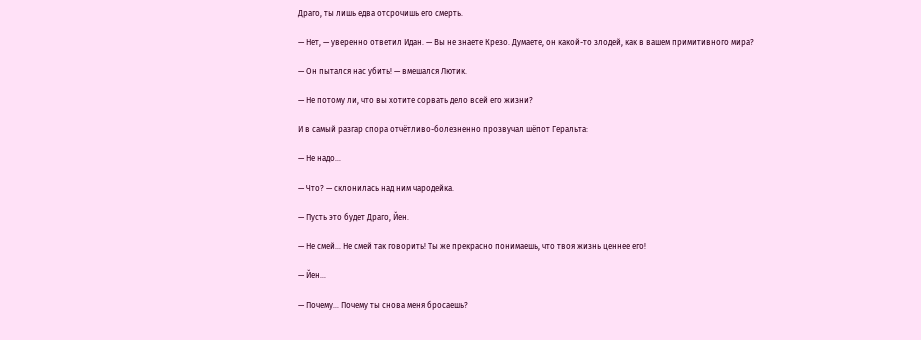Драго, ты лишь едва отсрочишь его смерть.

— Нет, — уверенно ответил Идан. — Вы не знаете Крезо. Думаете, он какой-то злодей, как в вашем примитивного мира?

— Он пытался нас убить! — вмешался Лютик.

— Не потому ли, что вы хотите сорвать дело всей его жизни?

И в самый разгар спора отчётливо-болезненно прозвучал шёпот Геральта:

— Не надо…

— Что? — склонилась над ним чародейка.

— Пусть это будет Драго, Йен.

— Не смей… Не смей так говорить! Ты же прекрасно понимаешь, что твоя жизнь ценнее его!

— Йен…

— Почему… Почему ты снова меня бросаешь?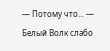— Потому что… — Белый Волк слабо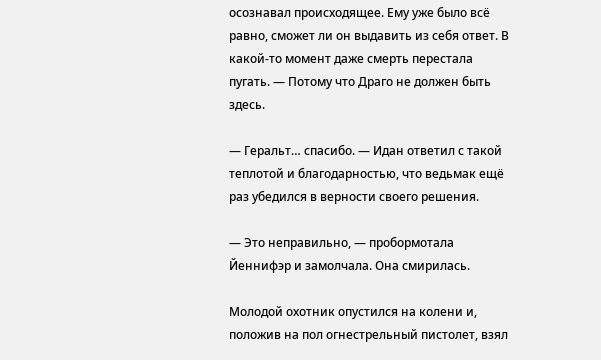осознавал происходящее. Ему уже было всё равно, сможет ли он выдавить из себя ответ. В какой-то момент даже смерть перестала пугать. — Потому что Драго не должен быть здесь.

— Геральт… спасибо. — Идан ответил с такой теплотой и благодарностью, что ведьмак ещё раз убедился в верности своего решения.

— Это неправильно, — пробормотала Йеннифэр и замолчала. Она смирилась.

Молодой охотник опустился на колени и, положив на пол огнестрельный пистолет, взял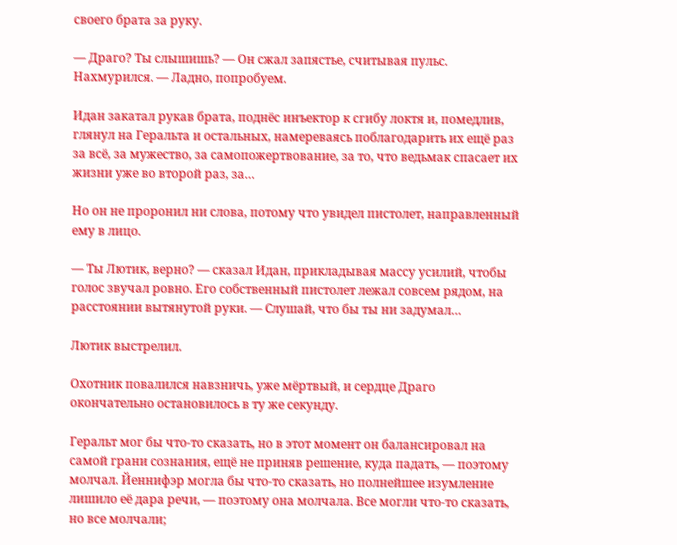своего брата за руку.

— Драго? Ты слышишь? — Он сжал запястье, считывая пульс. Нахмурился. — Ладно, попробуем.

Идан закатал рукав брата, поднёс инъектор к сгибу локтя и, помедлив, глянул на Геральта и остальных, намереваясь поблагодарить их ещё раз за всё, за мужество, за самопожертвование, за то, что ведьмак спасает их жизни уже во второй раз, за…

Но он не проронил ни слова, потому что увидел пистолет, направленный ему в лицо.

— Ты Лютик, верно? — сказал Идан, прикладывая массу усилий, чтобы голос звучал ровно. Его собственный пистолет лежал совсем рядом, на расстоянии вытянутой руки. — Слушай, что бы ты ни задумал…

Лютик выстрелил.

Охотник повалился навзничь, уже мёртвый, и сердце Драго окончательно остановилось в ту же секунду.

Геральт мог бы что-то сказать, но в этот момент он балансировал на самой грани сознания, ещё не приняв решение, куда падать, — поэтому молчал. Йеннифэр могла бы что-то сказать, но полнейшее изумление лишило её дара речи, — поэтому она молчала. Все могли что-то сказать, но все молчали;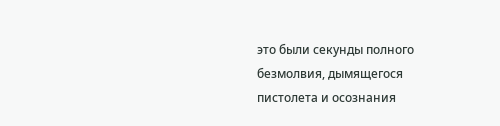это были секунды полного безмолвия, дымящегося пистолета и осознания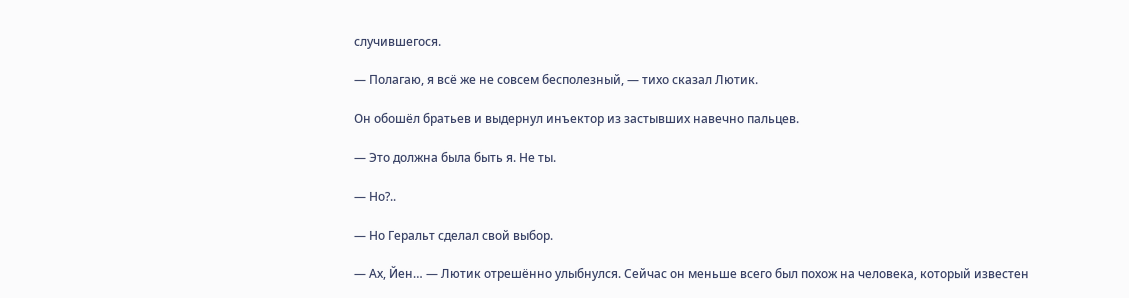случившегося.

— Полагаю, я всё же не совсем бесполезный, — тихо сказал Лютик.

Он обошёл братьев и выдернул инъектор из застывших навечно пальцев.

— Это должна была быть я. Не ты.

— Но?..

— Но Геральт сделал свой выбор.

— Ах, Йен… — Лютик отрешённо улыбнулся. Сейчас он меньше всего был похож на человека, который известен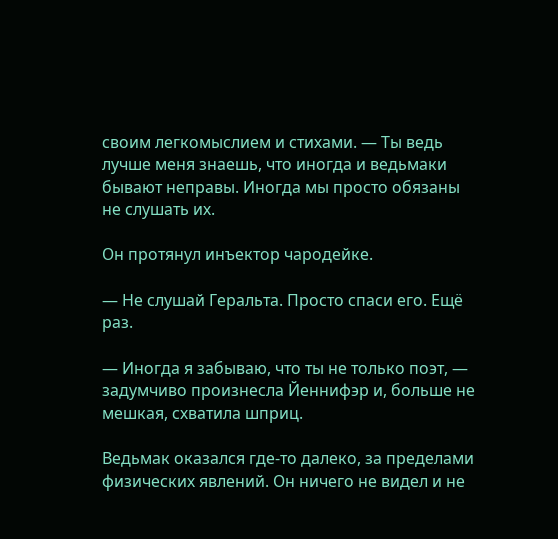своим легкомыслием и стихами. — Ты ведь лучше меня знаешь, что иногда и ведьмаки бывают неправы. Иногда мы просто обязаны не слушать их.

Он протянул инъектор чародейке.

— Не слушай Геральта. Просто спаси его. Ещё раз.

— Иногда я забываю, что ты не только поэт, — задумчиво произнесла Йеннифэр и, больше не мешкая, схватила шприц.

Ведьмак оказался где-то далеко, за пределами физических явлений. Он ничего не видел и не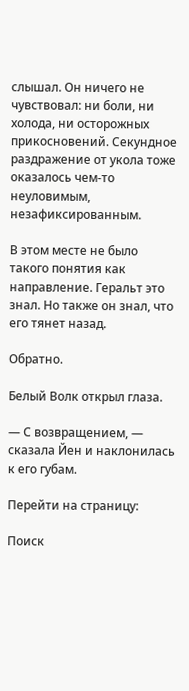слышал. Он ничего не чувствовал: ни боли, ни холода, ни осторожных прикосновений. Секундное раздражение от укола тоже оказалось чем-то неуловимым, незафиксированным.

В этом месте не было такого понятия как направление. Геральт это знал. Но также он знал, что его тянет назад.

Обратно.

Белый Волк открыл глаза.

— С возвращением, — сказала Йен и наклонилась к его губам.

Перейти на страницу:

Поиск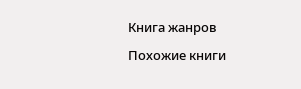Книга жанров

Похожие книги